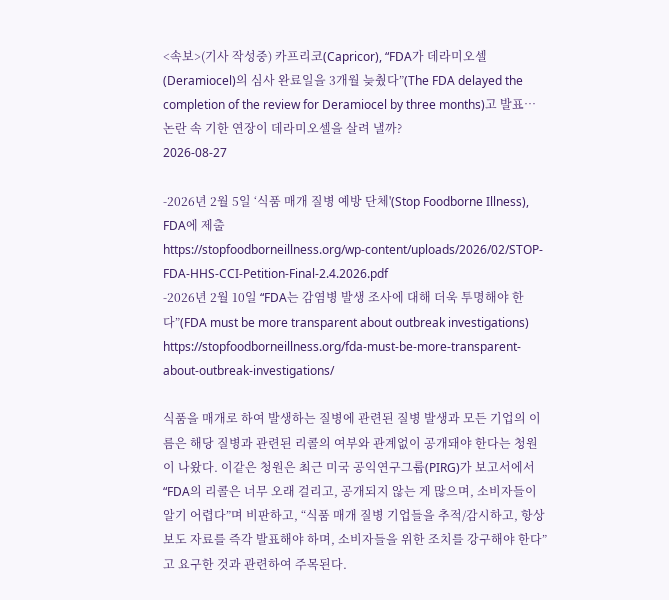<속보>(기사 작성중) 카프리코(Capricor), “FDA가 데라미오셀(Deramiocel)의 심사 완료일을 3개월 늦췄다”(The FDA delayed the completion of the review for Deramiocel by three months)고 발표… 논란 속 기한 연장이 데라미오셀을 살려 낼까?
2026-08-27

-2026년 2월 5일 ‘식품 매개 질병 예방 단체'(Stop Foodborne Illness), FDA에 제출
https://stopfoodborneillness.org/wp-content/uploads/2026/02/STOP-FDA-HHS-CCI-Petition-Final-2.4.2026.pdf
-2026년 2월 10일 “FDA는 감염병 발생 조사에 대해 더욱 투명해야 한다”(FDA must be more transparent about outbreak investigations)
https://stopfoodborneillness.org/fda-must-be-more-transparent-about-outbreak-investigations/

식품을 매개로 하여 발생하는 질병에 관련된 질병 발생과 모든 기업의 이름은 해당 질병과 관련된 리콜의 여부와 관계없이 공개돼야 한다는 청원이 나왔다. 이같은 청원은 최근 미국 공익연구그룹(PIRG)가 보고서에서 “FDA의 리콜은 너무 오래 걸리고, 공개되지 않는 게 많으며, 소비자들이 알기 어렵다”며 비판하고, “식품 매개 질병 기업들을 추적/감시하고, 항상 보도 자료를 즉각 발표해야 하며, 소비자들을 위한 조치를 강구해야 한다”고 요구한 것과 관련하여 주목된다.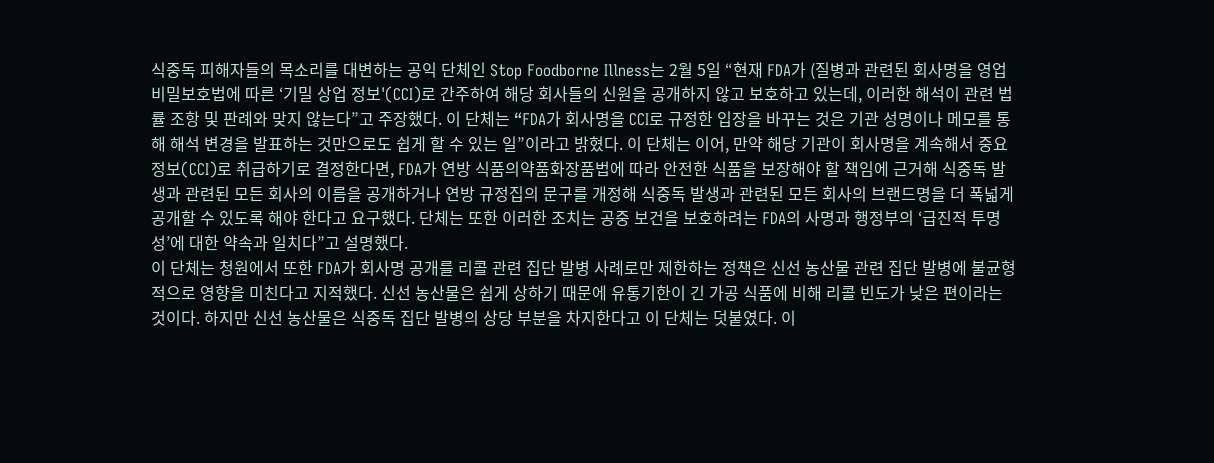식중독 피해자들의 목소리를 대변하는 공익 단체인 Stop Foodborne Illness는 2월 5일 “현재 FDA가 (질병과 관련된 회사명을 영업비밀보호법에 따른 ‘기밀 상업 정보'(CCI)로 간주하여 해당 회사들의 신원을 공개하지 않고 보호하고 있는데, 이러한 해석이 관련 법률 조항 및 판례와 맞지 않는다”고 주장했다. 이 단체는 “FDA가 회사명을 CCI로 규정한 입장을 바꾸는 것은 기관 성명이나 메모를 통해 해석 변경을 발표하는 것만으로도 쉽게 할 수 있는 일”이라고 밝혔다. 이 단체는 이어, 만약 해당 기관이 회사명을 계속해서 중요 정보(CCI)로 취급하기로 결정한다면, FDA가 연방 식품의약품화장품법에 따라 안전한 식품을 보장해야 할 책임에 근거해 식중독 발생과 관련된 모든 회사의 이름을 공개하거나 연방 규정집의 문구를 개정해 식중독 발생과 관련된 모든 회사의 브랜드명을 더 폭넓게 공개할 수 있도록 해야 한다고 요구했다. 단체는 또한 이러한 조치는 공중 보건을 보호하려는 FDA의 사명과 행정부의 ‘급진적 투명성’에 대한 약속과 일치다”고 설명했다.
이 단체는 청원에서 또한 FDA가 회사명 공개를 리콜 관련 집단 발병 사례로만 제한하는 정책은 신선 농산물 관련 집단 발병에 불균형적으로 영향을 미친다고 지적했다. 신선 농산물은 쉽게 상하기 때문에 유통기한이 긴 가공 식품에 비해 리콜 빈도가 낮은 편이라는 것이다. 하지만 신선 농산물은 식중독 집단 발병의 상당 부분을 차지한다고 이 단체는 덧붙였다. 이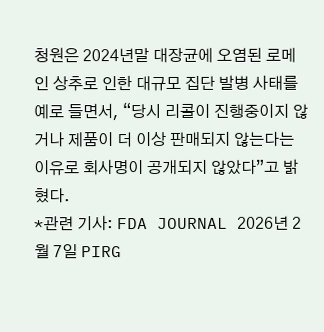청원은 2024년말 대장균에 오염된 로메인 상추로 인한 대규모 집단 발병 사태를 예로 들면서, “당시 리콜이 진행중이지 않거나 제품이 더 이상 판매되지 않는다는 이유로 회사명이 공개되지 않았다”고 밝혔다.
*관련 기사: FDA JOURNAL 2026년 2월 7일 PIRG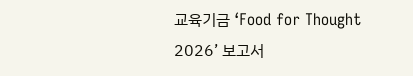교육기금 ‘Food for Thought 2026’ 보고서